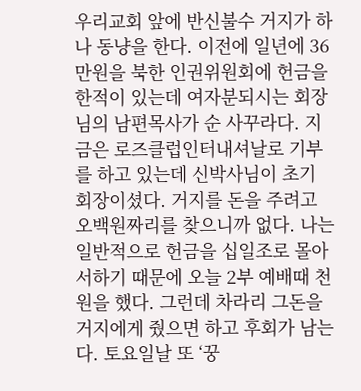우리교회 앞에 반신불수 거지가 하나 동냥을 한다. 이전에 일년에 36만원을 북한 인권위원회에 헌금을 한적이 있는데 여자분되시는 회장님의 남편목사가 순 사꾸라다. 지금은 로즈클럽인터내셔날로 기부를 하고 있는데 신박사님이 초기 회장이셨다. 거지를 돈을 주려고 오백원짜리를 찾으니까 없다. 나는 일반적으로 헌금을 십일조로 몰아서하기 때문에 오늘 2부 예배때 천원을 했다. 그런데 차라리 그돈을 거지에게 줬으면 하고 후회가 남는다. 토요일날 또 ‘꿍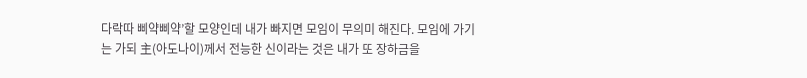다락따 삐약삐약’할 모양인데 내가 빠지면 모임이 무의미 해진다. 모임에 가기는 가되 主(아도나이)께서 전능한 신이라는 것은 내가 또 장하금을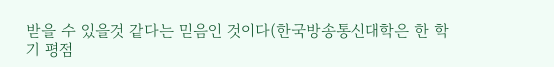받을 수 있을것 같다는 믿음인 것이다(한국방송통신대학은 한 학기 평점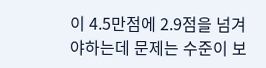이 4.5만점에 2.9점을 넘겨야하는데 문제는 수준이 보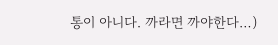통이 아니다. 까라면 까야한다…)